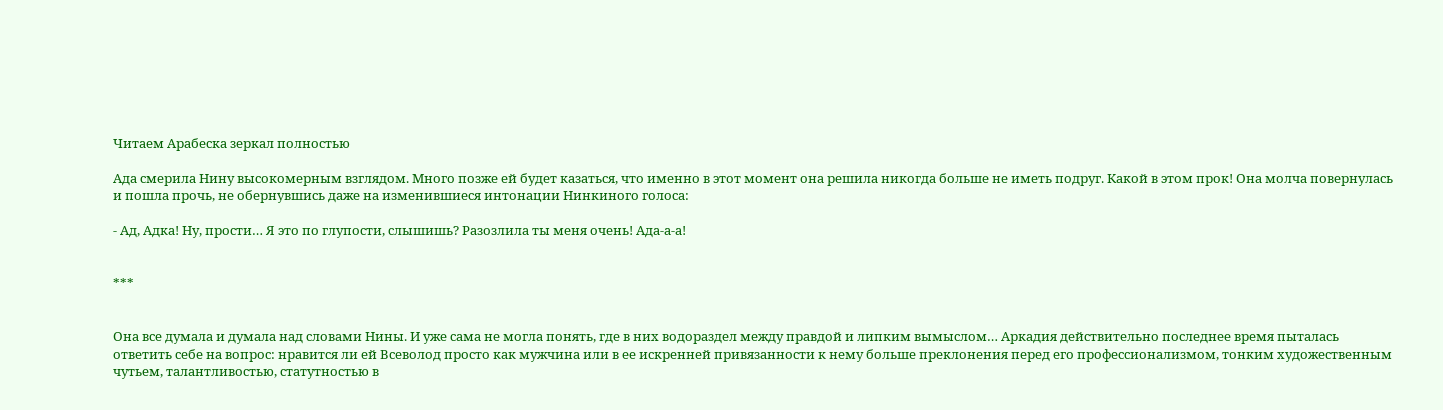Читаем Арабеска зеркал полностью

Ада смерила Нину высокомерным взглядом. Много позже ей будет казаться, что именно в этот момент она решила никогда больше не иметь подруг. Какой в этом прок! Она молча повернулась и пошла прочь, не обернувшись даже на изменившиеся интонации Нинкиного голоса:

- Ад, Адка! Ну, прости… Я это по глупости, слышишь? Разозлила ты меня очень! Ада-а-а!


***


Она все думала и думала над словами Нины. И уже сама не могла понять, где в них водораздел между правдой и липким вымыслом… Аркадия действительно последнее время пыталась ответить себе на вопрос: нравится ли ей Всеволод просто как мужчина или в ее искренней привязанности к нему больше преклонения перед его профессионализмом, тонким художественным чутьем, талантливостью, статутностью в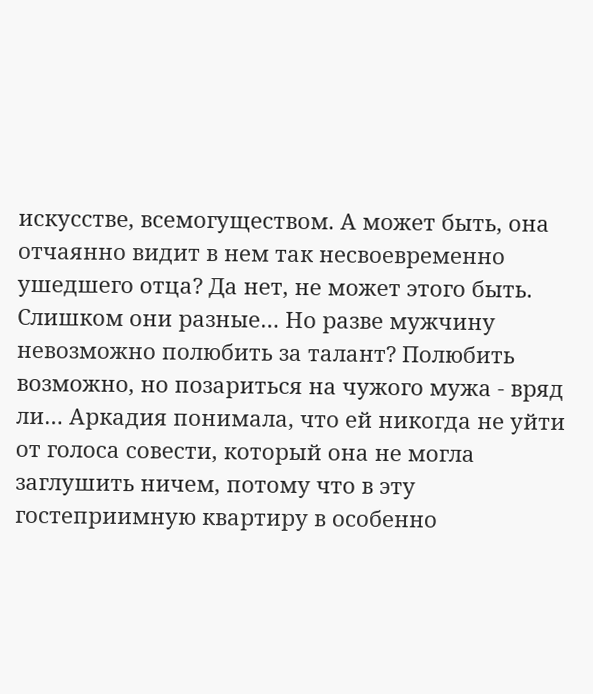искусстве, всемогуществом. А может быть, она отчаянно видит в нем так несвоевременно ушедшего отца? Да нет, не может этого быть. Слишком они разные… Но разве мужчину невозможно полюбить за талант? Полюбить возможно, но позариться на чужого мужа - вряд ли… Аркадия понимала, что ей никогда не уйти от голоса совести, который она не могла заглушить ничем, потому что в эту гостеприимную квартиру в особенно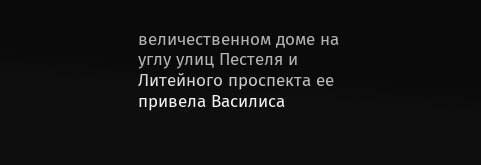величественном доме на углу улиц Пестеля и Литейного проспекта ее привела Василиса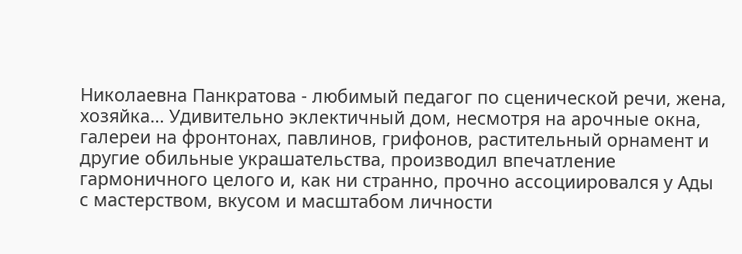Николаевна Панкратова - любимый педагог по сценической речи, жена, хозяйка… Удивительно эклектичный дом, несмотря на арочные окна, галереи на фронтонах, павлинов, грифонов, растительный орнамент и другие обильные украшательства, производил впечатление гармоничного целого и, как ни странно, прочно ассоциировался у Ады с мастерством, вкусом и масштабом личности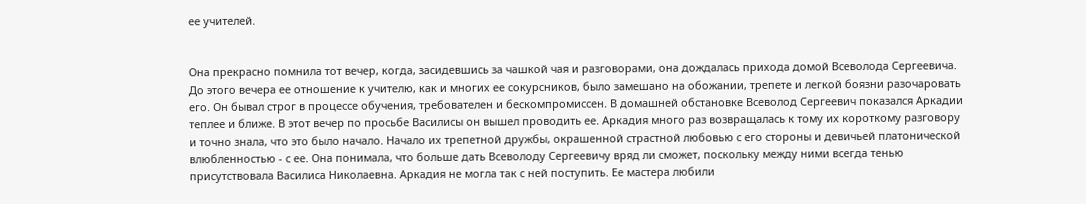ее учителей.


Она прекрасно помнила тот вечер, когда, засидевшись за чашкой чая и разговорами, она дождалась прихода домой Всеволода Сергеевича. До этого вечера ее отношение к учителю, как и многих ее сокурсников, было замешано на обожании, трепете и легкой боязни разочаровать его. Он бывал строг в процессе обучения, требователен и бескомпромиссен. В домашней обстановке Всеволод Сергеевич показался Аркадии теплее и ближе. В этот вечер по просьбе Василисы он вышел проводить ее. Аркадия много раз возвращалась к тому их короткому разговору и точно знала, что это было начало. Начало их трепетной дружбы, окрашенной страстной любовью с его стороны и девичьей платонической влюбленностью - с ее. Она понимала, что больше дать Всеволоду Сергеевичу вряд ли сможет, поскольку между ними всегда тенью присутствовала Василиса Николаевна. Аркадия не могла так с ней поступить. Ее мастера любили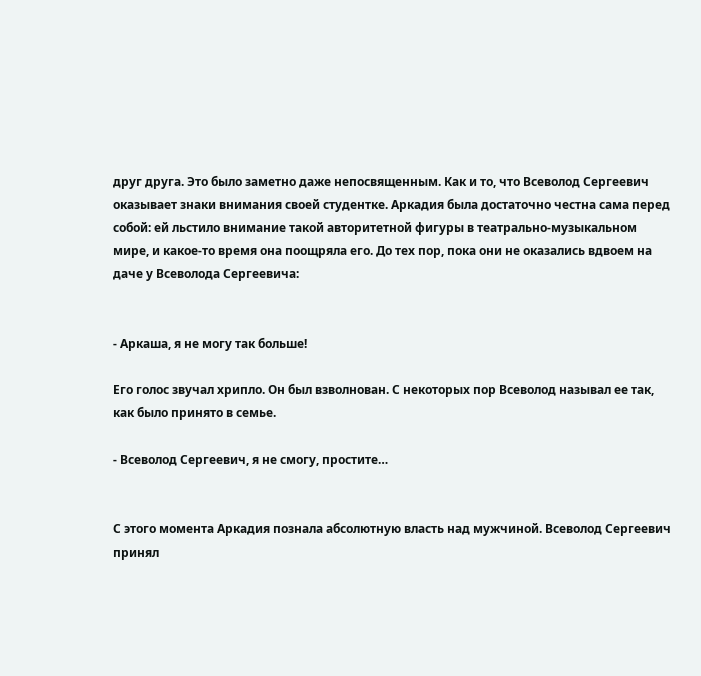друг друга. Это было заметно даже непосвященным. Как и то, что Всеволод Сергеевич оказывает знаки внимания своей студентке. Аркадия была достаточно честна сама перед собой: ей льстило внимание такой авторитетной фигуры в театрально-музыкальном мире, и какое-то время она поощряла его. До тех пор, пока они не оказались вдвоем на даче у Всеволода Сергеевича:


- Аркаша, я не могу так больше!

Его голос звучал хрипло. Он был взволнован. С некоторых пор Всеволод называл ее так, как было принято в семье.

- Всеволод Сергеевич, я не смогу, простите…


С этого момента Аркадия познала абсолютную власть над мужчиной. Всеволод Сергеевич принял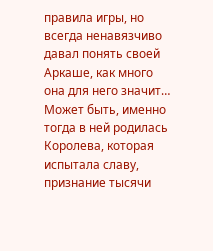правила игры, но всегда ненавязчиво давал понять своей Аркаше, как много она для него значит… Может быть, именно тогда в ней родилась Королева, которая испытала славу, признание тысячи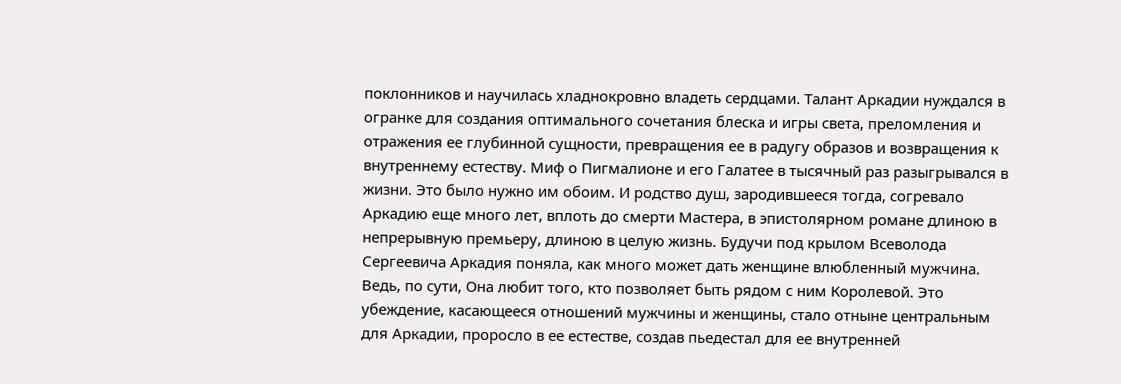поклонников и научилась хладнокровно владеть сердцами. Талант Аркадии нуждался в огранке для создания оптимального сочетания блеска и игры света, преломления и отражения ее глубинной сущности, превращения ее в радугу образов и возвращения к внутреннему естеству. Миф о Пигмалионе и его Галатее в тысячный раз разыгрывался в жизни. Это было нужно им обоим. И родство душ, зародившееся тогда, согревало Аркадию еще много лет, вплоть до смерти Мастера, в эпистолярном романе длиною в непрерывную премьеру, длиною в целую жизнь. Будучи под крылом Всеволода Сергеевича Аркадия поняла, как много может дать женщине влюбленный мужчина. Ведь, по сути, Она любит того, кто позволяет быть рядом с ним Королевой. Это убеждение, касающееся отношений мужчины и женщины, стало отныне центральным для Аркадии, проросло в ее естестве, создав пьедестал для ее внутренней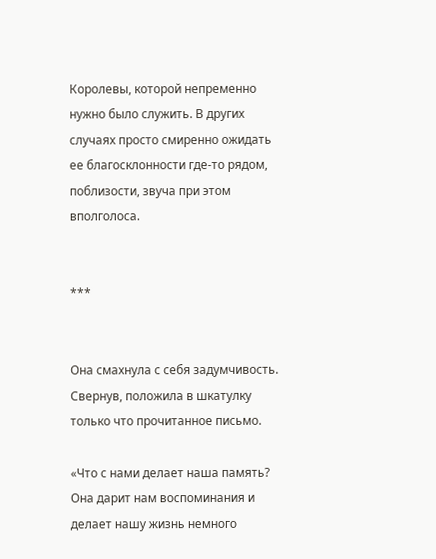Королевы, которой непременно нужно было служить. В других случаях просто смиренно ожидать ее благосклонности где-то рядом, поблизости, звуча при этом вполголоса.


***


Она смахнула с себя задумчивость. Свернув, положила в шкатулку только что прочитанное письмо.

«Что с нами делает наша память? Она дарит нам воспоминания и делает нашу жизнь немного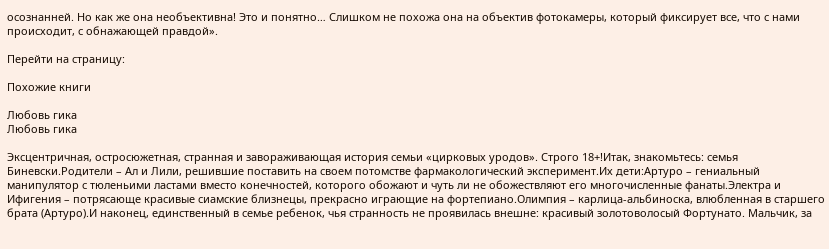осознанней. Но как же она необъективна! Это и понятно… Слишком не похожа она на объектив фотокамеры, который фиксирует все, что с нами происходит, с обнажающей правдой».

Перейти на страницу:

Похожие книги

Любовь гика
Любовь гика

Эксцентричная, остросюжетная, странная и завораживающая история семьи «цирковых уродов». Строго 18+!Итак, знакомьтесь: семья Биневски.Родители – Ал и Лили, решившие поставить на своем потомстве фармакологический эксперимент.Их дети:Артуро – гениальный манипулятор с тюленьими ластами вместо конечностей, которого обожают и чуть ли не обожествляют его многочисленные фанаты.Электра и Ифигения – потрясающе красивые сиамские близнецы, прекрасно играющие на фортепиано.Олимпия – карлица-альбиноска, влюбленная в старшего брата (Артуро).И наконец, единственный в семье ребенок, чья странность не проявилась внешне: красивый золотоволосый Фортунато. Мальчик, за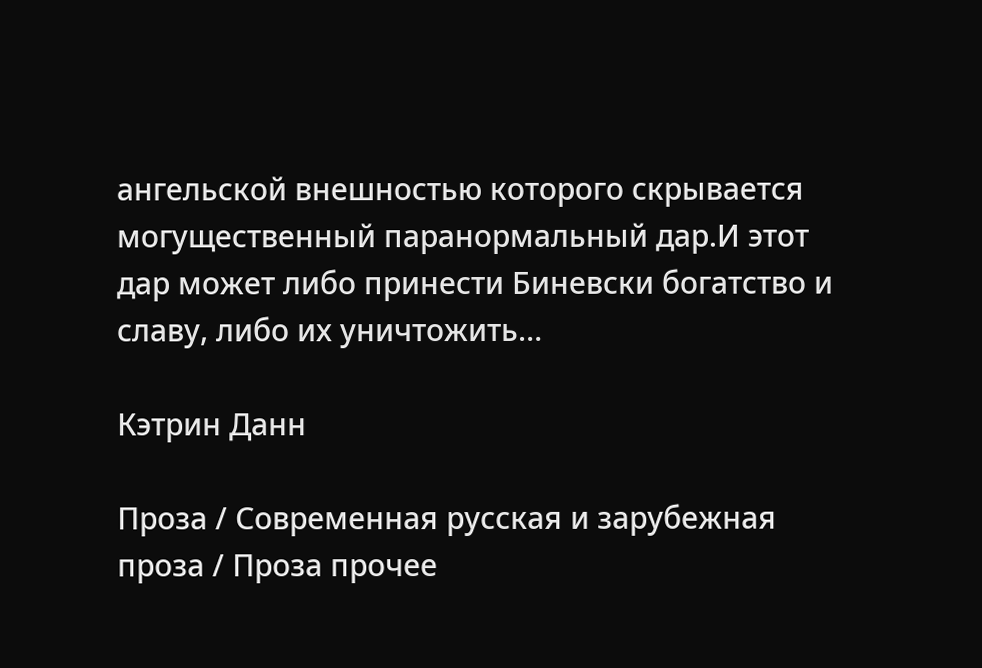ангельской внешностью которого скрывается могущественный паранормальный дар.И этот дар может либо принести Биневски богатство и славу, либо их уничтожить…

Кэтрин Данн

Проза / Современная русская и зарубежная проза / Проза прочее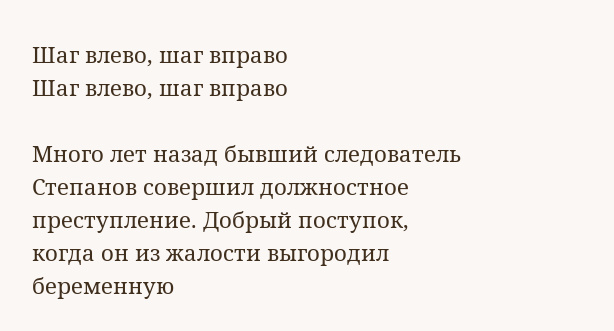Шаг влево, шаг вправо
Шаг влево, шаг вправо

Много лет назад бывший следователь Степанов совершил должностное преступление. Добрый поступок, когда он из жалости выгородил беременную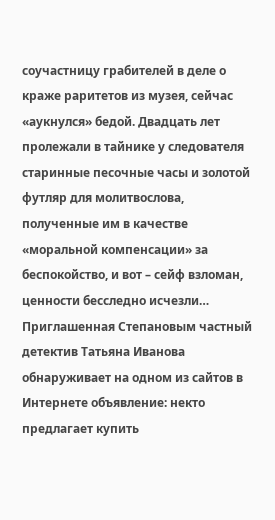соучастницу грабителей в деле о краже раритетов из музея, сейчас «аукнулся» бедой. Двадцать лет пролежали в тайнике у следователя старинные песочные часы и золотой футляр для молитвослова, полученные им в качестве «моральной компенсации» за беспокойство, и вот – сейф взломан, ценности бесследно исчезли… Приглашенная Степановым частный детектив Татьяна Иванова обнаруживает на одном из сайтов в Интернете объявление: некто предлагает купить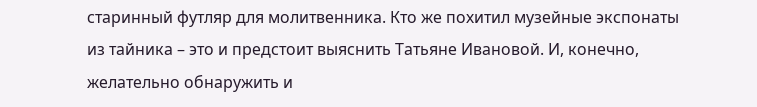старинный футляр для молитвенника. Кто же похитил музейные экспонаты из тайника – это и предстоит выяснить Татьяне Ивановой. И, конечно, желательно обнаружить и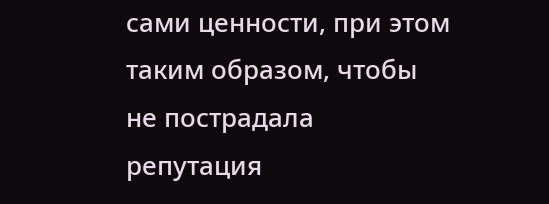сами ценности, при этом таким образом, чтобы не пострадала репутация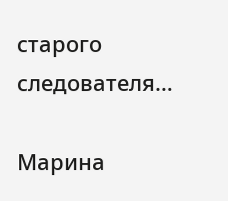старого следователя…

Марина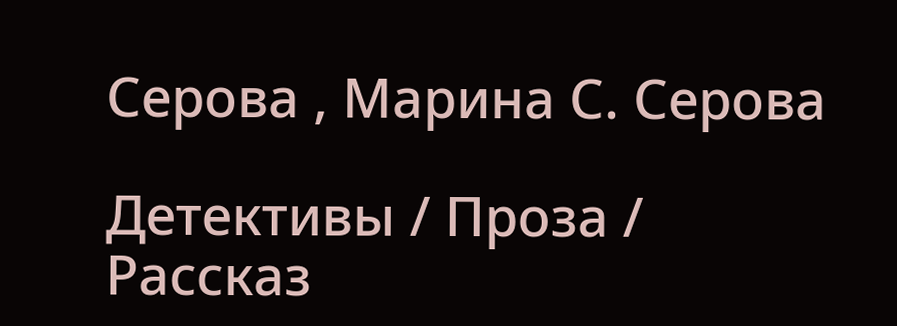Серова , Марина С. Серова

Детективы / Проза / Рассказ